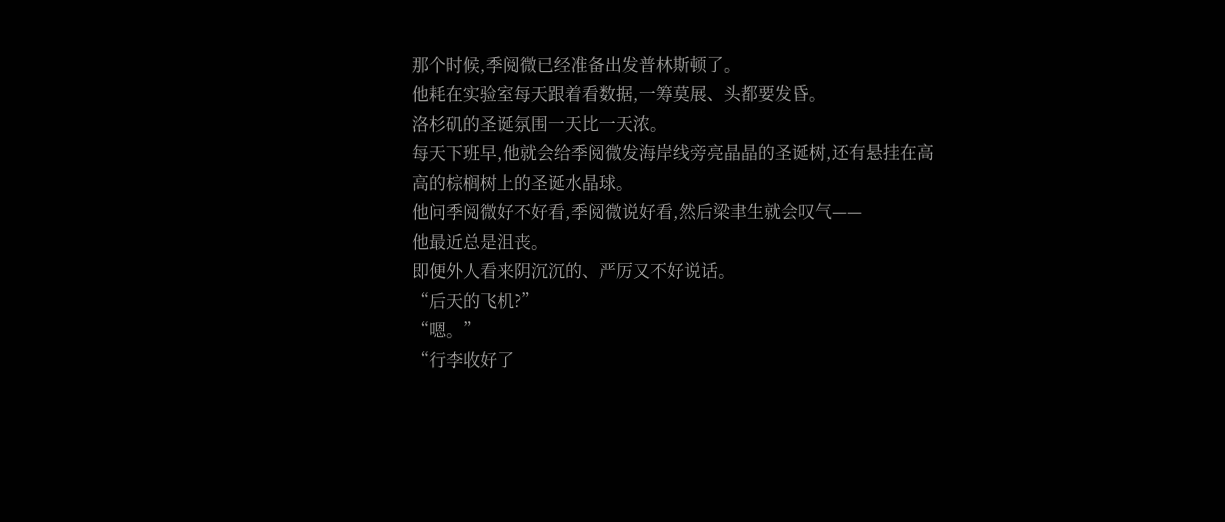那个时候,季阅微已经准备出发普林斯顿了。
他耗在实验室每天跟着看数据,一筹莫展、头都要发昏。
洛杉矶的圣诞氛围一天比一天浓。
每天下班早,他就会给季阅微发海岸线旁亮晶晶的圣诞树,还有悬挂在高高的棕榈树上的圣诞水晶球。
他问季阅微好不好看,季阅微说好看,然后梁聿生就会叹气——
他最近总是沮丧。
即便外人看来阴沉沉的、严厉又不好说话。
“后天的飞机?”
“嗯。”
“行李收好了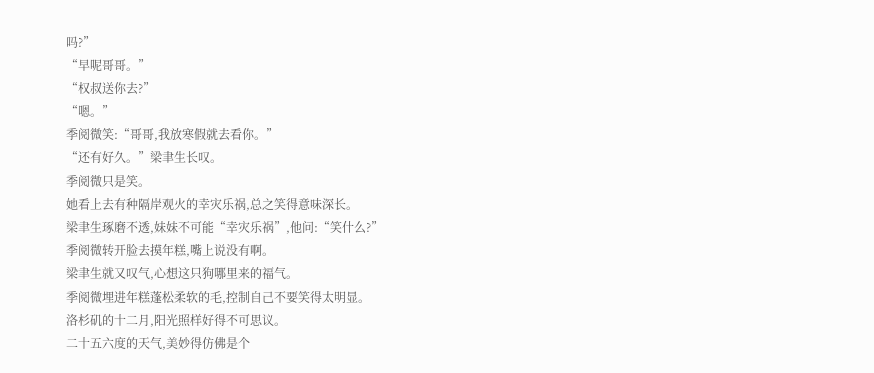吗?”
“早呢哥哥。”
“权叔送你去?”
“嗯。”
季阅微笑:“哥哥,我放寒假就去看你。”
“还有好久。”梁聿生长叹。
季阅微只是笑。
她看上去有种隔岸观火的幸灾乐祸,总之笑得意味深长。
梁聿生琢磨不透,妹妹不可能“幸灾乐祸”,他问:“笑什么?”
季阅微转开脸去摸年糕,嘴上说没有啊。
梁聿生就又叹气,心想这只狗哪里来的福气。
季阅微埋进年糕蓬松柔软的毛,控制自己不要笑得太明显。
洛杉矶的十二月,阳光照样好得不可思议。
二十五六度的天气,美妙得仿佛是个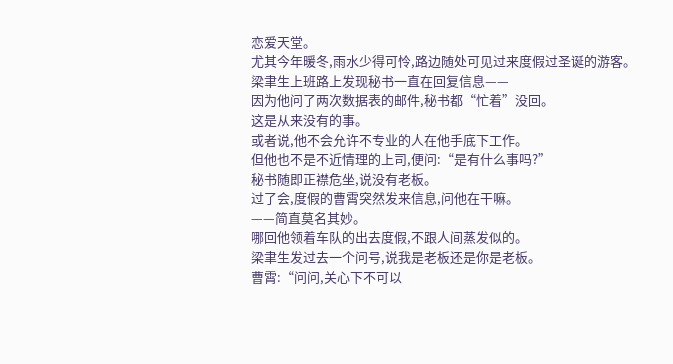恋爱天堂。
尤其今年暖冬,雨水少得可怜,路边随处可见过来度假过圣诞的游客。
梁聿生上班路上发现秘书一直在回复信息——
因为他问了两次数据表的邮件,秘书都“忙着”没回。
这是从来没有的事。
或者说,他不会允许不专业的人在他手底下工作。
但他也不是不近情理的上司,便问:“是有什么事吗?”
秘书随即正襟危坐,说没有老板。
过了会,度假的曹霄突然发来信息,问他在干嘛。
——简直莫名其妙。
哪回他领着车队的出去度假,不跟人间蒸发似的。
梁聿生发过去一个问号,说我是老板还是你是老板。
曹霄:“问问,关心下不可以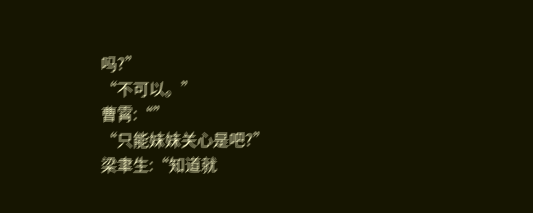吗?”
“不可以。”
曹霄:“”
“只能妹妹关心是吧?”
梁聿生:“知道就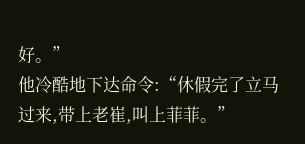好。”
他冷酷地下达命令:“休假完了立马过来,带上老崔,叫上菲菲。”